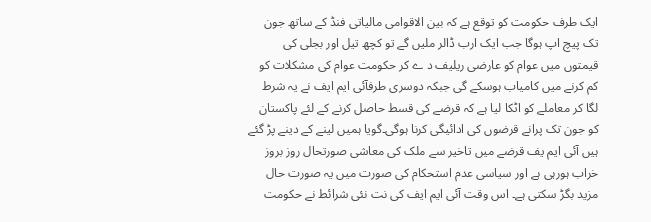ایک طرف حکومت کو توقع ہے کہ بین الاقوامی مالیاتی فنڈ کے ساتھ جون تک پیچ اپ ہوگا جب ایک ارب ڈالر ملیں گے تو کچھ تیل اور بجلی کی قیمتوں میں عوام کو عارضی ریلیف د ے کر حکومت عوام کی مشکلات کو کم کرنے میں کامیاب ہوسکے گی جبکہ دوسری طرفآئی ایم ایف نے یہ شرط لگا کر معاملے کو اٹکا لیا ہے کہ قرضے کی قسط حاصل کرنے کے لئے پاکستان کو جون تک پرانے قرضوں کی ادائیگی کرنا ہوگی۔گویا ہمیں لینے کے دینے پڑ گئے ہیں آئی ایم یف قرضے میں تاخیر سے ملک کی معاشی صورتحال روز بروز خراب ہورہی ہے اور سیاسی عدم استحکام کی صورت میں یہ صورت حال مزید بگڑ سکتی ہے۔ اس وقت آئی ایم ایف کی نت نئی شرائط نے حکومت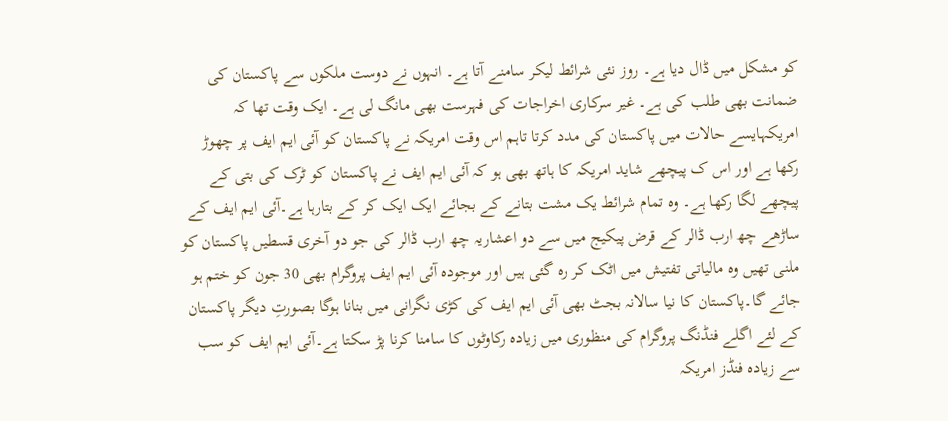کو مشکل میں ڈال دیا ہے۔ روز نئی شرائط لیکر سامنے آتا ہے۔ انہوں نے دوست ملکوں سے پاکستان کی ضمانت بھی طلب کی ہے۔ غیر سرکاری اخراجات کی فہرست بھی مانگ لی ہے۔ ایک وقت تھا کہ امریکہایسے حالات میں پاکستان کی مدد کرتا تاہم اس وقت امریکہ نے پاکستان کو آئی ایم ایف پر چھوڑ رکھا ہے اور اس ک پیچھے شاید امریکہ کا ہاتھ بھی ہو کہ آئی ایم ایف نے پاکستان کو ٹرک کی بتی کے پیچھے لگا رکھا ہے۔ وہ تمام شرائط یک مشت بتانے کے بجائے ایک ایک کر کے بتارہا ہے۔آئی ایم ایف کے ساڑھے چھ ارب ڈالر کے قرض پیکیج میں سے دو اعشاریہ چھ ارب ڈالر کی جو دو آخری قسطیں پاکستان کو ملنی تھیں وہ مالیاتی تفتیش میں اٹک کر رہ گئی ہیں اور موجودہ آئی ایم ایف پروگرام بھی 30 جون کو ختم ہو جائے گا۔پاکستان کا نیا سالانہ بجٹ بھی آئی ایم ایف کی کڑی نگرانی میں بنانا ہوگا بصورتِ دیگر پاکستان کے لئے اگلے فنڈنگ پروگرام کی منظوری میں زیادہ رکاوٹوں کا سامنا کرنا پڑ سکتا ہے۔آئی ایم ایف کو سب سے زیادہ فنڈز امریکہ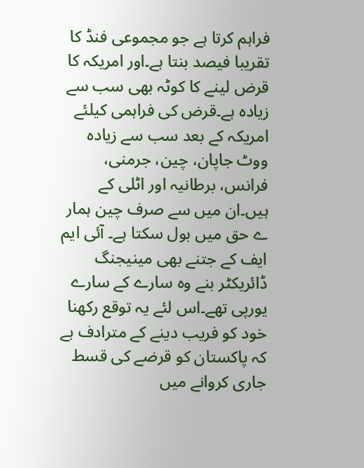فراہم کرتا ہے جو مجموعی فنڈ کا تقریبا فیصد بنتا ہے۔اور امریکہ کا قرض لینے کا کوٹہ بھی سب سے زیادہ ہے۔قرض کی فراہمی کیلئے امریکہ کے بعد سب سے زیادہ ووٹ جاپان، چین، جرمنی، فرانس، برطانیہ اور اٹلی کے ہیں۔ان میں سے صرف چین ہمار ے حق میں بول سکتا ہے۔ آئی ایم ایف کے جتنے بھی مینیجنگ ڈائریکٹر بنے وہ سارے کے سارے یورپی تھے۔اس لئے یہ توقع رکھنا خود کو فریب دینے کے مترادف ہے کہ پاکستان کو قرضے کی قسط جاری کروانے میں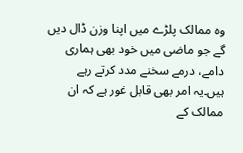وہ ممالک پلڑے میں اپنا وزن ڈال دیں گے جو ماضی میں خود بھی ہماری دامے، درمے سخنے مدد کرتے رہے ہیں۔یہ امر بھی قابل غور ہے کہ ان ممالک کے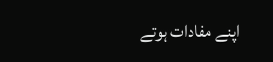اپنے مفادات ہوتے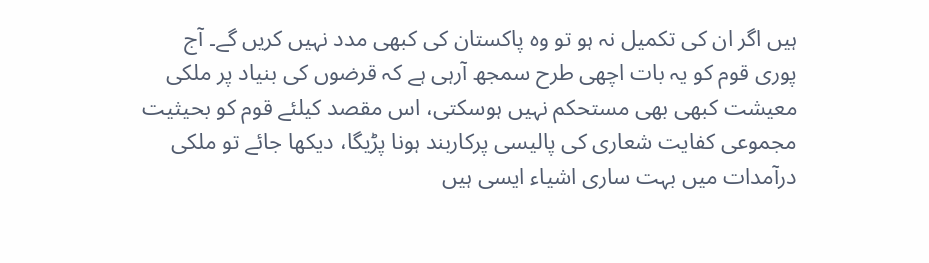ہیں اگر ان کی تکمیل نہ ہو تو وہ پاکستان کی کبھی مدد نہیں کریں گے۔ آج پوری قوم کو یہ بات اچھی طرح سمجھ آرہی ہے کہ قرضوں کی بنیاد پر ملکی معیشت کبھی بھی مستحکم نہیں ہوسکتی، اس مقصد کیلئے قوم کو بحیثیت مجموعی کفایت شعاری کی پالیسی پرکاربند ہونا پڑیگا، دیکھا جائے تو ملکی درآمدات میں بہت ساری اشیاء ایسی ہیں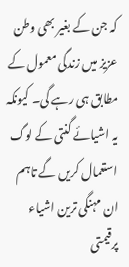کہ جن کے بغیر بھی وطن عزیز میں زندگی معمول کے مطابق ہی رہے گی۔ کیونکہ یہ اشیائے گنتی کے لوگ استعمال کریں گے تاہم ان مہنگی ترین اشیاء پرقیمتی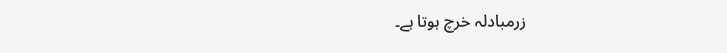زرمبادلہ خرچ ہوتا ہے۔